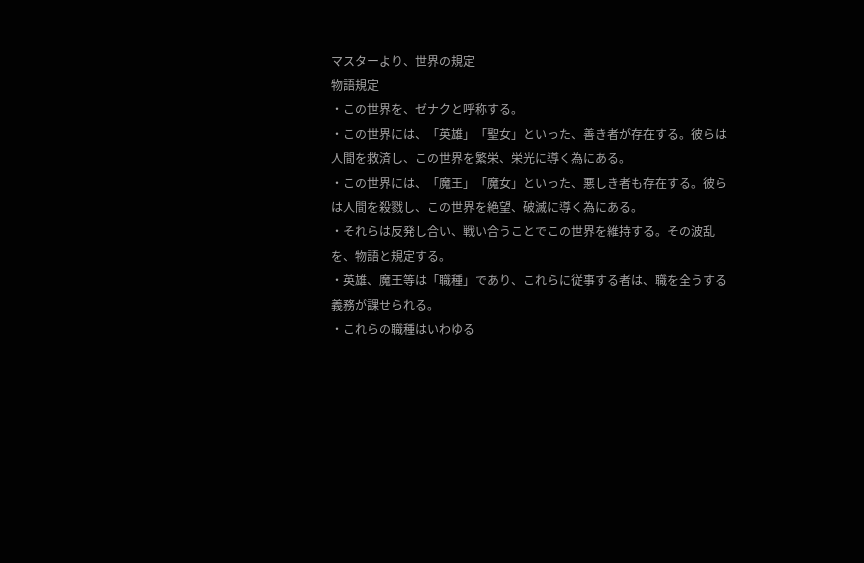マスターより、世界の規定
物語規定
・この世界を、ゼナクと呼称する。
・この世界には、「英雄」「聖女」といった、善き者が存在する。彼らは人間を救済し、この世界を繁栄、栄光に導く為にある。
・この世界には、「魔王」「魔女」といった、悪しき者も存在する。彼らは人間を殺戮し、この世界を絶望、破滅に導く為にある。
・それらは反発し合い、戦い合うことでこの世界を維持する。その波乱を、物語と規定する。
・英雄、魔王等は「職種」であり、これらに従事する者は、職を全うする義務が課せられる。
・これらの職種はいわゆる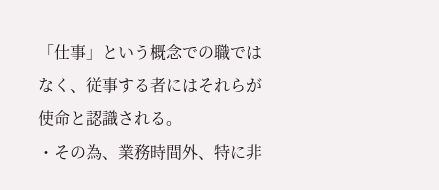「仕事」という概念での職ではなく、従事する者にはそれらが使命と認識される。
・その為、業務時間外、特に非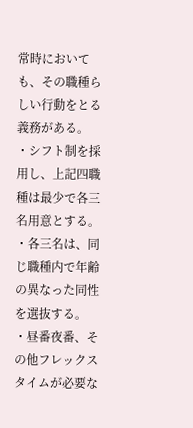常時においても、その職種らしい行動をとる義務がある。
・シフト制を採用し、上記四職種は最少で各三名用意とする。
・各三名は、同じ職種内で年齢の異なった同性を選抜する。
・昼番夜番、その他フレックスタイムが必要な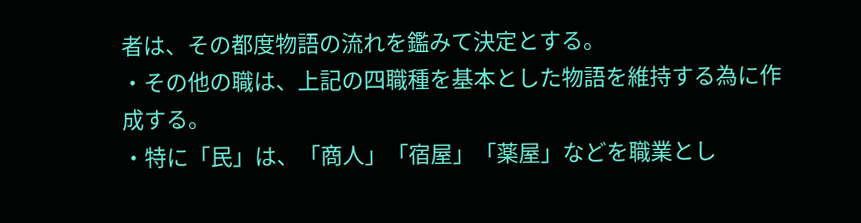者は、その都度物語の流れを鑑みて決定とする。
・その他の職は、上記の四職種を基本とした物語を維持する為に作成する。
・特に「民」は、「商人」「宿屋」「薬屋」などを職業とし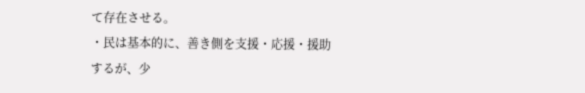て存在させる。
・民は基本的に、善き側を支援・応援・援助するが、少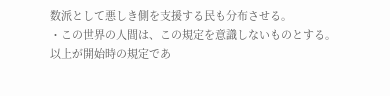数派として悪しき側を支援する民も分布させる。
・この世界の人間は、この規定を意識しないものとする。
以上が開始時の規定であ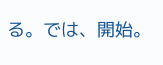る。では、開始。